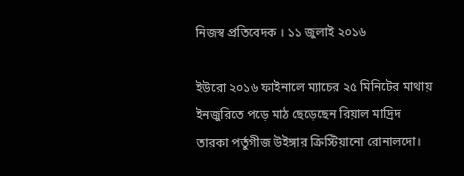নিজস্ব প্রতিবেদক । ১১ জুলাই ২০১৬

ইউরো ২০১৬ ফাইনালে ম্যাচের ২৫ মিনিটের মাথায় ইনজুরিতে পড়ে মাঠ ছেড়েছেন রিয়াল মাদ্রিদ তারকা পর্তুগীজ উইঙ্গার ক্রিস্টিয়ানো রোনালদো।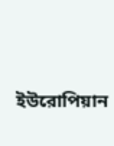ইউরোপিয়ান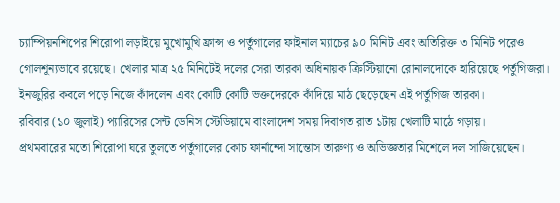চ্যাম্পিয়নশিপের শিরোপা লড়াইয়ে মুখোমুখি ফ্রান্স ও পর্তুগালের ফাইনাল ম্যাচের ৯০ মিনিট এবং অতিরিক্ত ৩ মিনিট পরেও গোলশূন্যভাবে রয়েছে। খেলার মাত্র ২৫ মিনিটেই দলের সেরা তারকা অধিনায়ক ক্রিস্টিয়ানো রোনালদোকে হারিয়েছে পর্তুগিজরা। ইনজুরির কবলে পড়ে নিজে কাঁদলেন এবং কোটি কোটি ভক্তদেরকে কাঁদিয়ে মাঠ ছেড়েছেন এই পর্তুগিজ তারকা।
রবিবার (১০ জুলাই) প্যারিসের সেন্ট ডেনিস স্টেডিয়ামে বাংলাদেশ সময় দিবাগত রাত ১টায় খেলাটি মাঠে গড়ায়।
প্রথমবারের মতো শিরোপা ঘরে তুলতে পর্তুগালের কোচ ফার্নান্দো সান্তোস তারুণ্য ও অভিজ্ঞতার মিশেলে দল সাজিয়েছেন।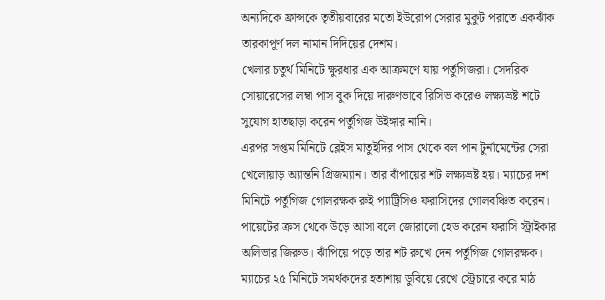অন্যদিকে ফ্রান্সকে তৃতীয়বারের মতো ইউরোপ সেরার মুকুট পরাতে একঝাঁক তারকাপূর্ণ দল নামান দিদিয়ের দেশম।
খেলার চতুর্থ মিনিটে ক্ষুরধার এক আক্রমণে যায় পর্তুগিজরা। সেদরিক সোয়ারেসের লম্বা পাস বুক দিয়ে দারুণভাবে রিসিভ করেও লক্ষ্যভ্রষ্ট শটে সুযোগ হাতছাড়া করেন পর্তুগিজ উইঙ্গার নানি।
এরপর সপ্তম মিনিটে ব্লেইস মাতুইদির পাস থেকে বল পান টুর্নামেন্টের সেরা খেলোয়াড় অ্যান্তনি গ্রিজম্যান। তার বাঁপায়ের শট লক্ষ্যভ্রষ্ট হয়। ম্যাচের দশ মিনিটে পর্তুগিজ গোলরক্ষক রুই প্যাট্রিসিও ফরাসিদের গোলবঞ্চিত করেন। পায়েটের ক্রস থেকে উড়ে আসা বলে জোরালো হেড করেন ফরাসি স্ট্রাইকার অলিভার জিরুড। ঝাঁপিয়ে পড়ে তার শট রুখে দেন পর্তুগিজ গোলরক্ষক।
ম্যাচের ২৫ মিনিটে সমর্থকদের হতাশায় ডুবিয়ে রেখে স্ট্রেচারে করে মাঠ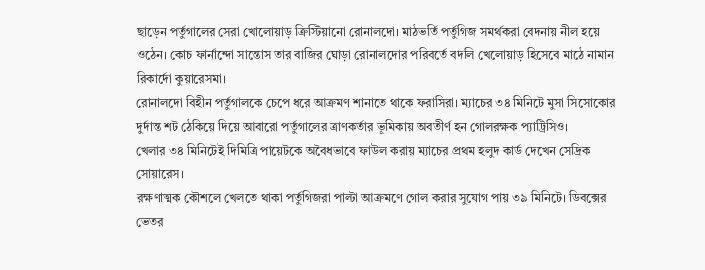ছাড়েন পর্তুগালের সেরা খোলোয়াড় ক্রিস্টিয়ানো রোনালদো। মাঠভর্তি পর্তুগিজ সমর্থকরা বেদনায় নীল হয়ে ওঠেন। কোচ ফার্নান্দো সান্তোস তার বাজির ঘোড়া রোনালদোর পরিবর্তে বদলি খেলোয়াড় হিসেবে মাঠে নামান রিকার্দো কুয়ারেসমা।
রোনালদো বিহীন পর্তুগালকে চেপে ধরে আক্রমণ শানাতে থাকে ফরাসিরা। ম্যাচের ৩৪ মিনিটে মুসা সিসোকোর দুর্দান্ত শট ঠেকিয়ে দিয়ে আবারো পর্তুগালের ত্রাণকর্তার ভূমিকায় অবতীর্ণ হন গোলরক্ষক প্যাট্রিসিও।
খেলার ৩৪ মিনিটেই দিমিত্রি পায়েটকে অবৈধভাবে ফাউল করায় ম্যাচের প্রথম হলুদ কার্ড দেখেন সেদ্রিক সোয়ারেস।
রক্ষণাত্মক কৌশলে খেলতে থাকা পর্তুগিজরা পাল্টা আক্রমণে গোল করার সুযোগ পায় ৩৯ মিনিটে। ডিবক্সের ভেতর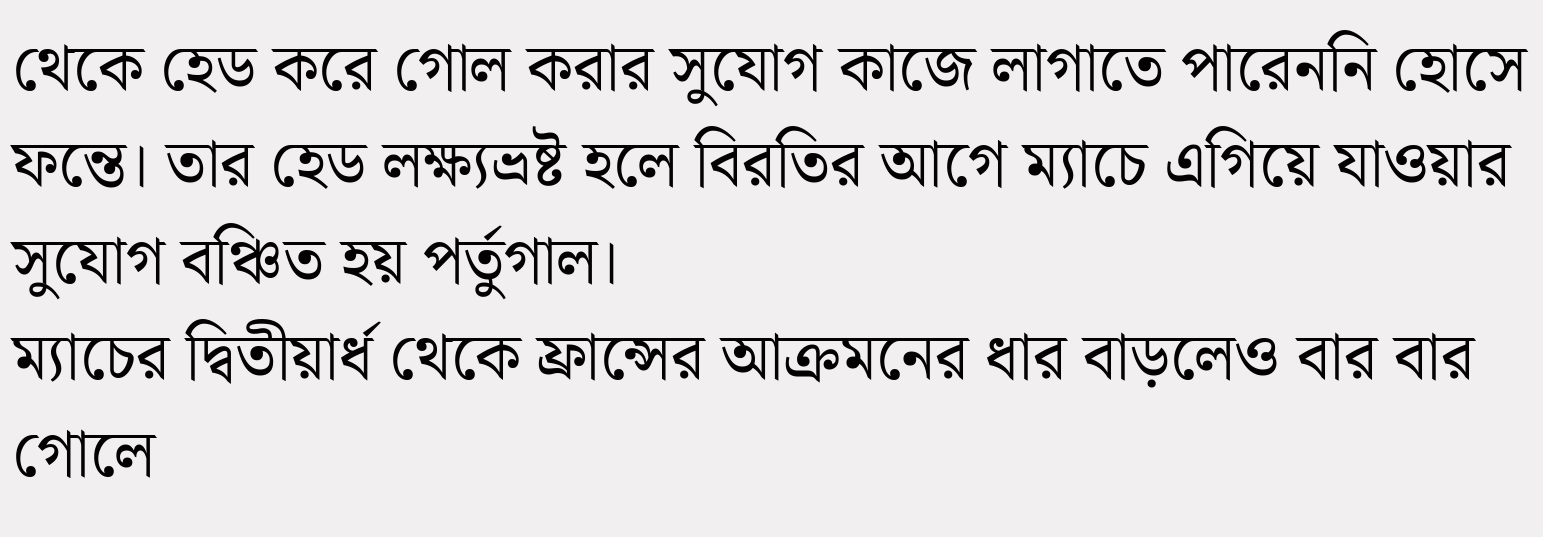থেকে হেড করে গোল করার সুযোগ কাজে লাগাতে পারেননি হোসে ফন্তে। তার হেড লক্ষ্যভ্রষ্ট হলে বিরতির আগে ম্যাচে এগিয়ে যাওয়ার সুযোগ বঞ্চিত হয় পর্তুগাল।
ম্যাচের দ্বিতীয়ার্ধ থেকে ফ্রান্সের আক্রমনের ধার বাড়লেও বার বার গোলে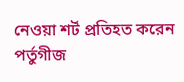নেওয়া শর্ট প্রতিহত করেন পর্তুগীজ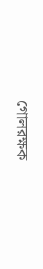গোলরক্ষক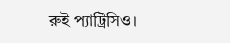রুই প্যাট্রিসিও।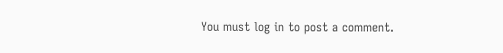You must log in to post a comment.